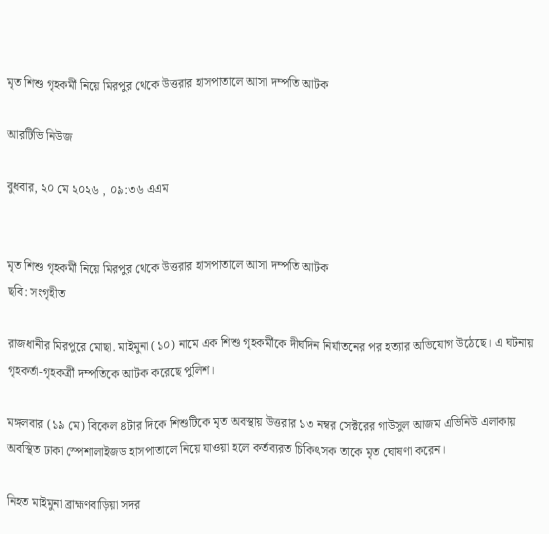মৃত শিশু গৃহকর্মী নিয়ে মিরপুর থেকে উত্তরার হাসপাতালে আসা দম্পতি আটক

আরটিভি নিউজ

বুধবার, ২০ মে ২০২৬ , ০৯:৩৬ এএম


মৃত শিশু গৃহকর্মী নিয়ে মিরপুর থেকে উত্তরার হাসপাতালে আসা দম্পতি আটক
ছবি: সংগৃহীত

রাজধানীর মিরপুরে মোছা. মাইমুনা (১০) নামে এক শিশু গৃহকর্মীকে দীর্ঘদিন নির্যাতনের পর হত্যার অভিযোগ উঠেছে। এ ঘটনায় গৃহকর্তা-গৃহকর্ত্রী দম্পতিকে আটক করেছে পুলিশ।

মঙ্গলবার (১৯ মে) বিকেল ৪টার দিকে শিশুটিকে মৃত অবস্থায় উত্তরার ১৩ নম্বর সেক্টরের গাউসুল আজম এভিনিউ এলাকায় অবস্থিত ঢাকা স্পেশালাইজড হাসপাতালে নিয়ে যাওয়া হলে কর্তব্যরত চিকিৎসক তাকে মৃত ঘোষণা করেন।

নিহত মাইমুনা ব্রাহ্মণবাড়িয়া সদর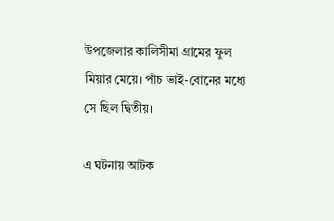উপজেলার কালিসীমা গ্রামের ফুল মিয়ার মেয়ে। পাঁচ ভাই-বোনের মধ্যে সে ছিল দ্বিতীয়।

এ ঘটনায় আটক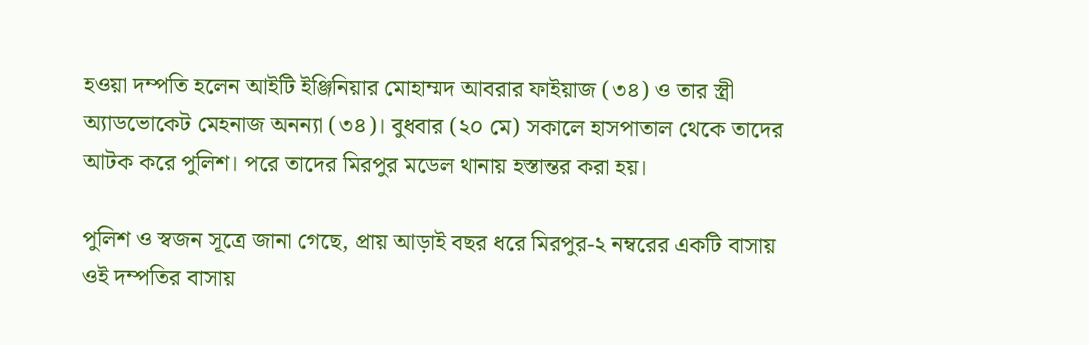হওয়া দম্পতি হলেন আইটি ইঞ্জিনিয়ার মোহাম্মদ আবরার ফাইয়াজ (৩৪) ও তার স্ত্রী অ্যাডভোকেট মেহনাজ অনন্যা (৩৪)। বুধবার (২০ মে) সকালে হাসপাতাল থেকে তাদের আটক করে পুলিশ। পরে তাদের মিরপুর মডেল থানায় হস্তান্তর করা হয়।

পুলিশ ও স্বজন সূত্রে জানা গেছে, প্রায় আড়াই বছর ধরে মিরপুর-২ নম্বরের একটি বাসায় ওই দম্পতির বাসায়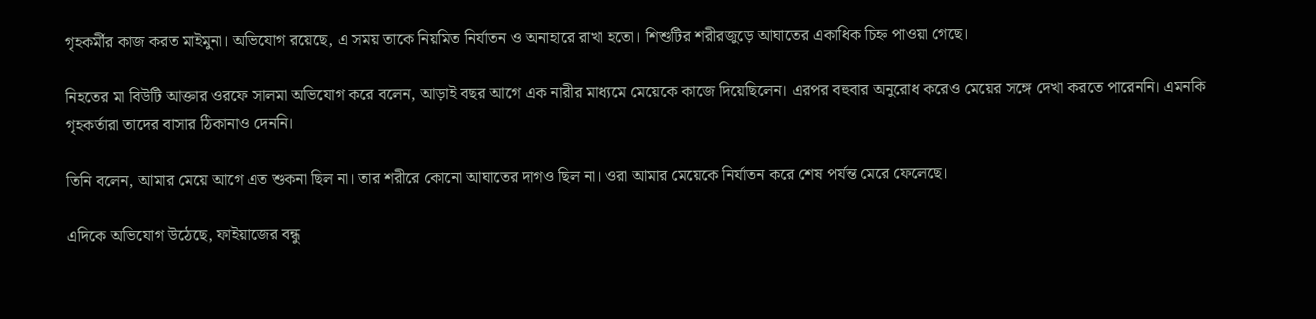গৃহকর্মীর কাজ করত মাইমুনা। অভিযোগ রয়েছে, এ সময় তাকে নিয়মিত নির্যাতন ও অনাহারে রাখা হতো। শিশুটির শরীরজুড়ে আঘাতের একাধিক চিহ্ন পাওয়া গেছে।

নিহতের মা বিউটি আক্তার ওরফে সালমা অভিযোগ করে বলেন, আড়াই বছর আগে এক নারীর মাধ্যমে মেয়েকে কাজে দিয়েছিলেন। এরপর বহুবার অনুরোধ করেও মেয়ের সঙ্গে দেখা করতে পারেননি। এমনকি গৃহকর্তারা তাদের বাসার ঠিকানাও দেননি।

তিনি বলেন, আমার মেয়ে আগে এত শুকনা ছিল না। তার শরীরে কোনো আঘাতের দাগও ছিল না। ওরা আমার মেয়েকে নির্যাতন করে শেষ পর্যন্ত মেরে ফেলেছে।

এদিকে অভিযোগ উঠেছে, ফাইয়াজের বন্ধু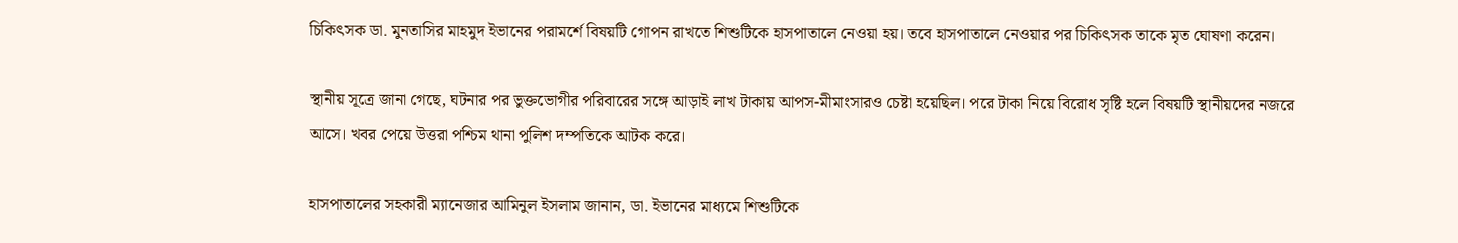চিকিৎসক ডা. মুনতাসির মাহমুদ ইভানের পরামর্শে বিষয়টি গোপন রাখতে শিশুটিকে হাসপাতালে নেওয়া হয়। তবে হাসপাতালে নেওয়ার পর চিকিৎসক তাকে মৃত ঘোষণা করেন।

স্থানীয় সূত্রে জানা গেছে, ঘটনার পর ভুক্তভোগীর পরিবারের সঙ্গে আড়াই লাখ টাকায় আপস-মীমাংসারও চেষ্টা হয়েছিল। পরে টাকা নিয়ে বিরোধ সৃষ্টি হলে বিষয়টি স্থানীয়দের নজরে আসে। খবর পেয়ে উত্তরা পশ্চিম থানা পুলিশ দম্পতিকে আটক করে।

হাসপাতালের সহকারী ম্যানেজার আমিনুল ইসলাম জানান, ডা. ইভানের মাধ্যমে শিশুটিকে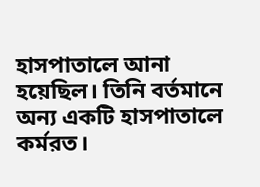হাসপাতালে আনা হয়েছিল। তিনি বর্তমানে অন্য একটি হাসপাতালে কর্মরত।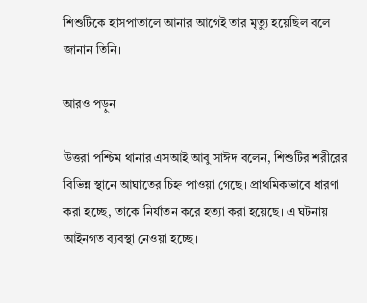শিশুটিকে হাসপাতালে আনার আগেই তার মৃত্যু হয়েছিল বলে জানান তিনি।

আরও পড়ুন

উত্তরা পশ্চিম থানার এসআই আবু সাঈদ বলেন, শিশুটির শরীরের বিভিন্ন স্থানে আঘাতের চিহ্ন পাওয়া গেছে। প্রাথমিকভাবে ধারণা করা হচ্ছে, তাকে নির্যাতন করে হত্যা করা হয়েছে। এ ঘটনায় আইনগত ব্যবস্থা নেওয়া হচ্ছে।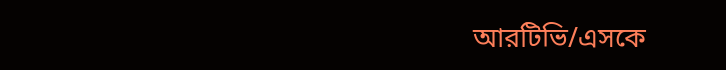আরটিভি/এসকে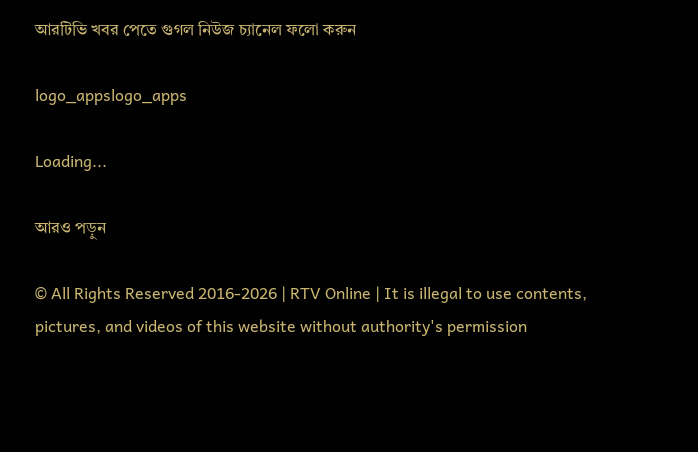আরটিভি খবর পেতে গুগল নিউজ চ্যানেল ফলো করুন

logo_appslogo_apps

Loading...

আরও পড়ুন

© All Rights Reserved 2016-2026 | RTV Online | It is illegal to use contents, pictures, and videos of this website without authority's permission